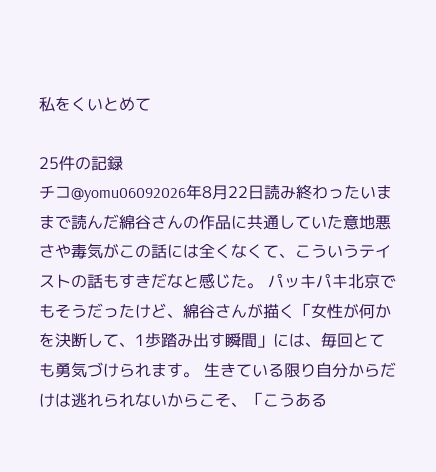私をくいとめて

25件の記録
チコ@yomu06092026年8月22日読み終わったいままで読んだ綿谷さんの作品に共通していた意地悪さや毒気がこの話には全くなくて、こういうテイストの話もすきだなと感じた。 パッキパキ北京でもそうだったけど、綿谷さんが描く「女性が何かを決断して、1歩踏み出す瞬間」には、毎回とても勇気づけられます。 生きている限り自分からだけは逃れられないからこそ、「こうある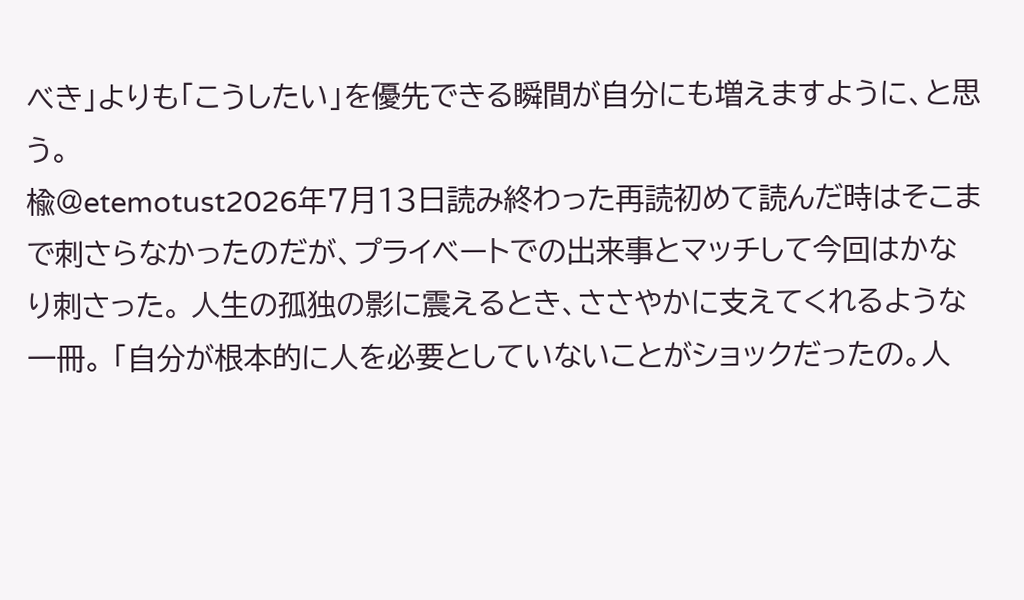べき」よりも「こうしたい」を優先できる瞬間が自分にも増えますように、と思う。
楡@etemotust2026年7月13日読み終わった再読初めて読んだ時はそこまで刺さらなかったのだが、プライベートでの出来事とマッチして今回はかなり刺さった。 人生の孤独の影に震えるとき、ささやかに支えてくれるような一冊。 「自分が根本的に人を必要としていないことがショックだったの。人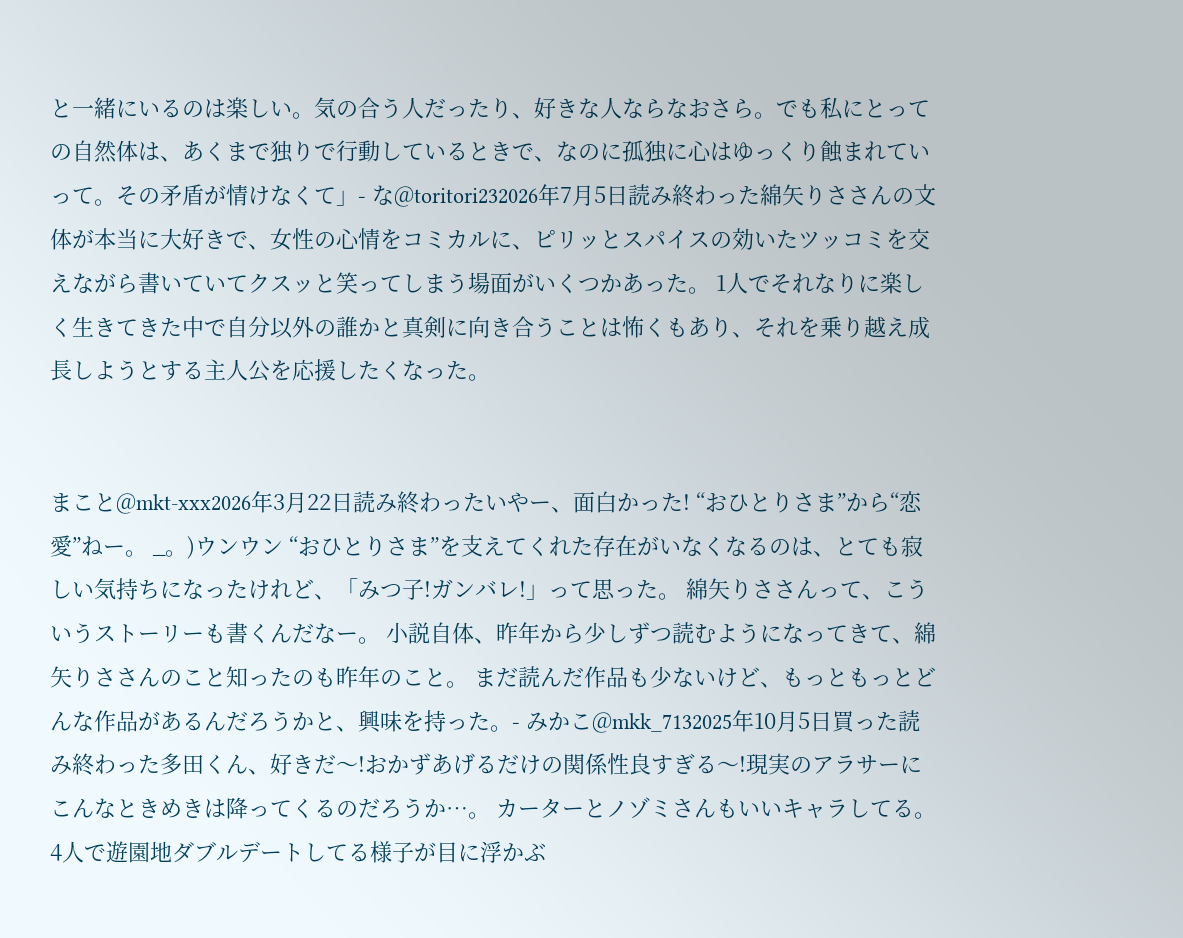と一緒にいるのは楽しい。気の合う人だったり、好きな人ならなおさら。でも私にとっての自然体は、あくまで独りで行動しているときで、なのに孤独に心はゆっくり蝕まれていって。その矛盾が情けなくて」- な@toritori232026年7月5日読み終わった綿矢りささんの文体が本当に大好きで、女性の心情をコミカルに、ピリッとスパイスの効いたツッコミを交えながら書いていてクスッと笑ってしまう場面がいくつかあった。 1人でそれなりに楽しく生きてきた中で自分以外の誰かと真剣に向き合うことは怖くもあり、それを乗り越え成長しようとする主人公を応援したくなった。


まこと@mkt-xxx2026年3月22日読み終わったいやー、面白かった! “おひとりさま”から“恋愛”ねー。 _。)ウンウン “おひとりさま”を支えてくれた存在がいなくなるのは、とても寂しい気持ちになったけれど、「みつ子!ガンバレ!」って思った。 綿矢りささんって、こういうストーリーも書くんだなー。 小説自体、昨年から少しずつ読むようになってきて、綿矢りささんのこと知ったのも昨年のこと。 まだ読んだ作品も少ないけど、もっともっとどんな作品があるんだろうかと、興味を持った。- みかこ@mkk_7132025年10月5日買った読み終わった多田くん、好きだ〜!おかずあげるだけの関係性良すぎる〜!現実のアラサーにこんなときめきは降ってくるのだろうか…。 カーターとノゾミさんもいいキャラしてる。4人で遊園地ダブルデートしてる様子が目に浮かぶ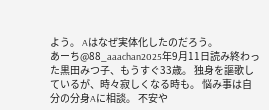よう。 Aはなぜ実体化したのだろう。
あーち@88_aaachan2025年9月11日読み終わった黒田みつ子、もうすぐ33歳。 独身を謳歌しているが、時々寂しくなる時も。 悩み事は自分の分身Aに相談。 不安や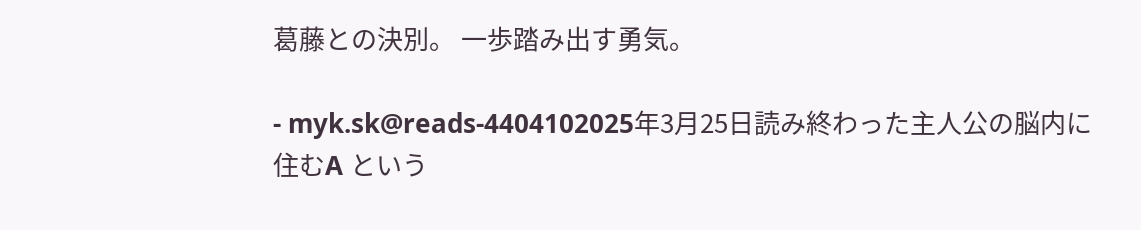葛藤との決別。 一歩踏み出す勇気。

- myk.sk@reads-4404102025年3月25日読み終わった主人公の脳内に住むA という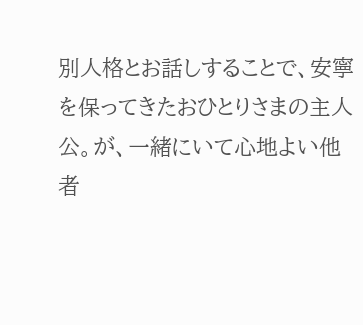別人格とお話しすることで、安寧を保ってきたおひとりさまの主人公。が、一緒にいて心地よい他者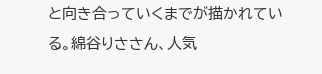と向き合っていくまでが描かれている。綿谷りささん、人気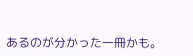あるのが分かった一冊かも。